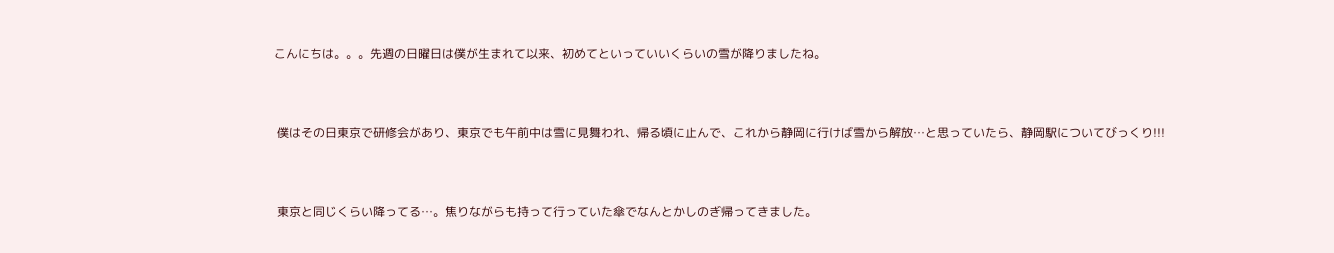こんにちは。。。先週の日曜日は僕が生まれて以来、初めてといっていいくらいの雪が降りましたね。



 僕はその日東京で研修会があり、東京でも午前中は雪に見舞われ、帰る頃に止んで、これから静岡に行けば雪から解放…と思っていたら、静岡駅についてびっくり!!!



 東京と同じくらい降ってる…。焦りながらも持って行っていた傘でなんとかしのぎ帰ってきました。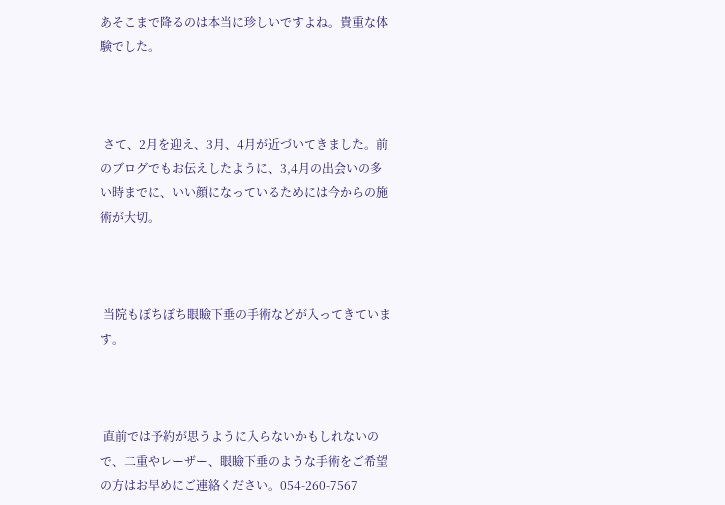あそこまで降るのは本当に珍しいですよね。貴重な体験でした。



 さて、2月を迎え、3月、4月が近づいてきました。前のブログでもお伝えしたように、3,4月の出会いの多い時までに、いい顔になっているためには今からの施術が大切。



 当院もぼちぼち眼瞼下垂の手術などが入ってきています。



 直前では予約が思うように入らないかもしれないので、二重やレーザー、眼瞼下垂のような手術をご希望の方はお早めにご連絡ください。054-260-7567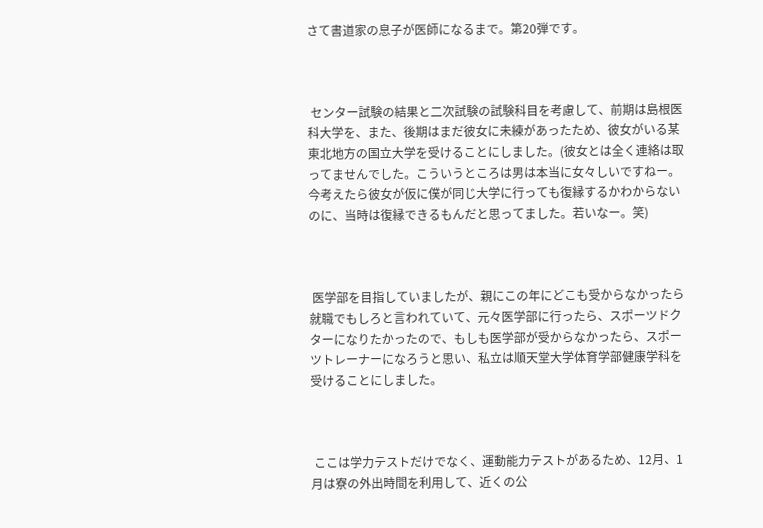さて書道家の息子が医師になるまで。第20弾です。



 センター試験の結果と二次試験の試験科目を考慮して、前期は島根医科大学を、また、後期はまだ彼女に未練があったため、彼女がいる某東北地方の国立大学を受けることにしました。(彼女とは全く連絡は取ってませんでした。こういうところは男は本当に女々しいですねー。今考えたら彼女が仮に僕が同じ大学に行っても復縁するかわからないのに、当時は復縁できるもんだと思ってました。若いなー。笑)



 医学部を目指していましたが、親にこの年にどこも受からなかったら就職でもしろと言われていて、元々医学部に行ったら、スポーツドクターになりたかったので、もしも医学部が受からなかったら、スポーツトレーナーになろうと思い、私立は順天堂大学体育学部健康学科を受けることにしました。



 ここは学力テストだけでなく、運動能力テストがあるため、12月、1月は寮の外出時間を利用して、近くの公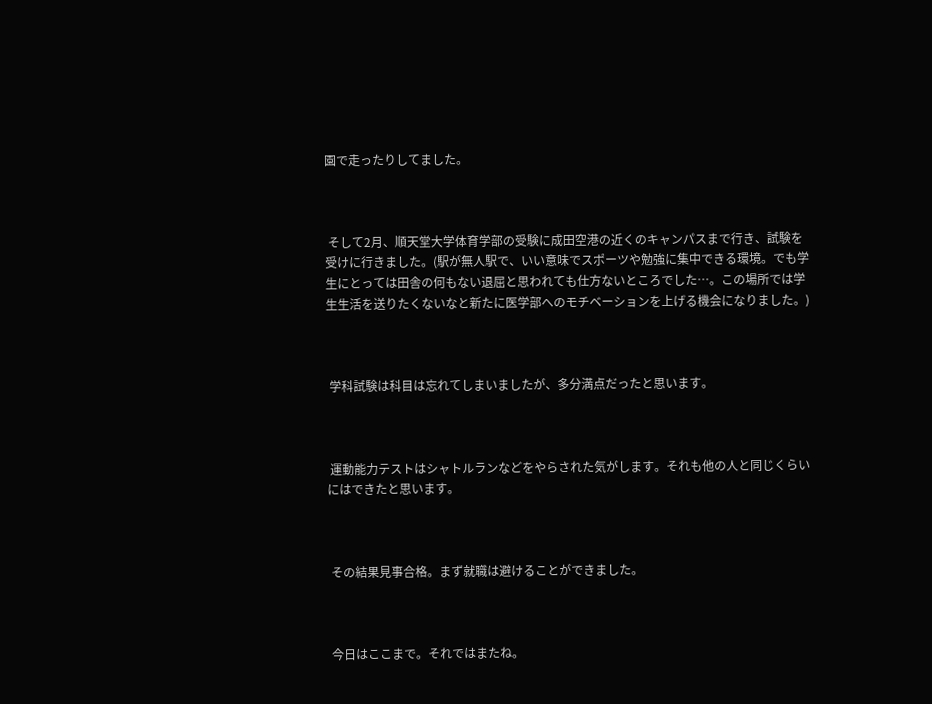園で走ったりしてました。



 そして2月、順天堂大学体育学部の受験に成田空港の近くのキャンパスまで行き、試験を受けに行きました。(駅が無人駅で、いい意味でスポーツや勉強に集中できる環境。でも学生にとっては田舎の何もない退屈と思われても仕方ないところでした…。この場所では学生生活を送りたくないなと新たに医学部へのモチベーションを上げる機会になりました。)



 学科試験は科目は忘れてしまいましたが、多分満点だったと思います。



 運動能力テストはシャトルランなどをやらされた気がします。それも他の人と同じくらいにはできたと思います。



 その結果見事合格。まず就職は避けることができました。



 今日はここまで。それではまたね。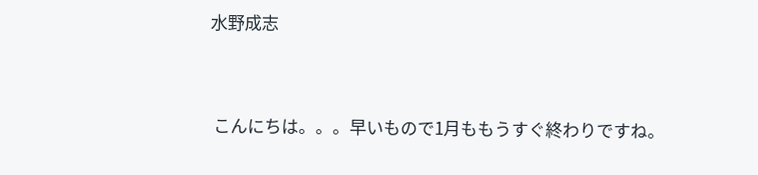水野成志



 こんにちは。。。早いもので1月ももうすぐ終わりですね。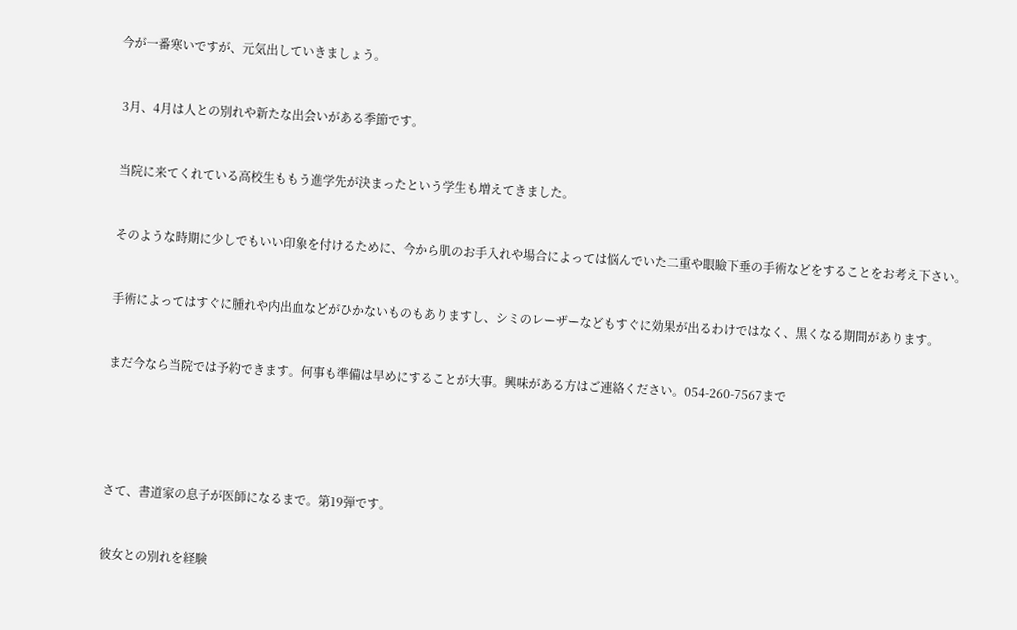今が一番寒いですが、元気出していきましょう。



 3月、4月は人との別れや新たな出会いがある季節です。



 当院に来てくれている高校生ももう進学先が決まったという学生も増えてきました。



 そのような時期に少しでもいい印象を付けるために、今から肌のお手入れや場合によっては悩んでいた二重や眼瞼下垂の手術などをすることをお考え下さい。



 手術によってはすぐに腫れや内出血などがひかないものもありますし、シミのレーザーなどもすぐに効果が出るわけではなく、黒くなる期間があります。



 まだ今なら当院では予約できます。何事も準備は早めにすることが大事。興味がある方はご連絡ください。054-260-7567まで







 さて、書道家の息子が医師になるまで。第19弾です。



 彼女との別れを経験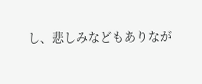し、悲しみなどもありなが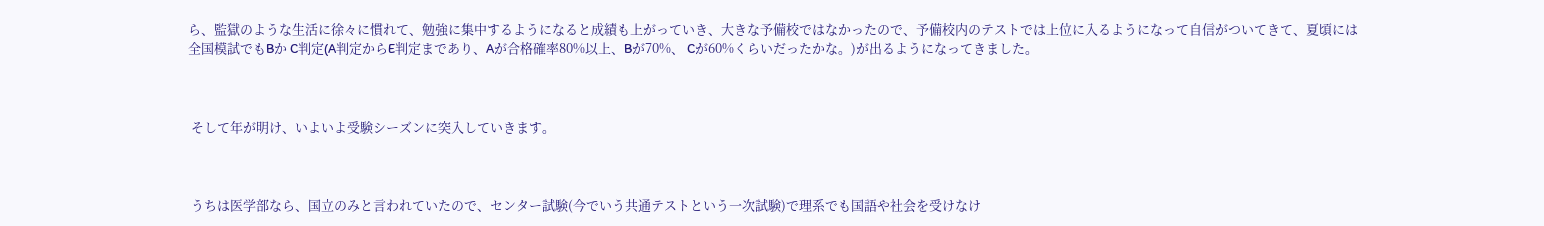ら、監獄のような生活に徐々に慣れて、勉強に集中するようになると成績も上がっていき、大きな予備校ではなかったので、予備校内のテストでは上位に入るようになって自信がついてきて、夏頃には全国模試でもBか C判定(A判定からE判定まであり、Aが合格確率80%以上、Bが70%、 Cが60%くらいだったかな。)が出るようになってきました。



 そして年が明け、いよいよ受験シーズンに突入していきます。



 うちは医学部なら、国立のみと言われていたので、センター試験(今でいう共通テストという一次試験)で理系でも国語や社会を受けなけ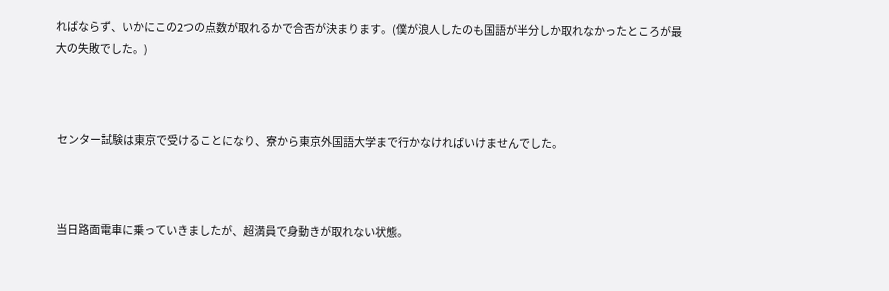ればならず、いかにこの2つの点数が取れるかで合否が決まります。(僕が浪人したのも国語が半分しか取れなかったところが最大の失敗でした。)



 センター試験は東京で受けることになり、寮から東京外国語大学まで行かなければいけませんでした。



 当日路面電車に乗っていきましたが、超満員で身動きが取れない状態。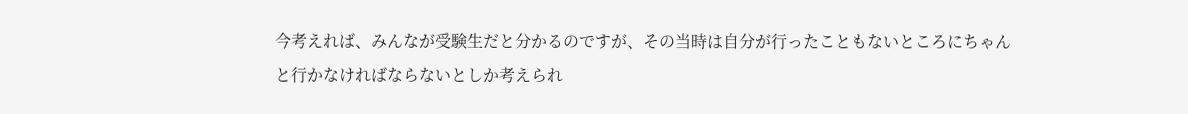今考えれば、みんなが受験生だと分かるのですが、その当時は自分が行ったこともないところにちゃんと行かなければならないとしか考えられ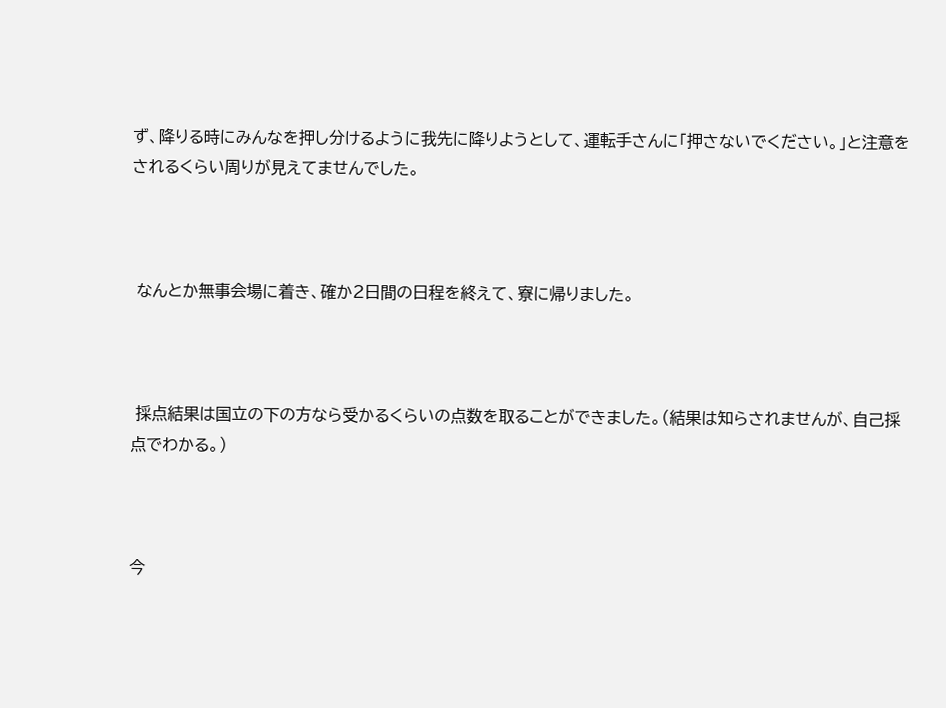ず、降りる時にみんなを押し分けるように我先に降りようとして、運転手さんに「押さないでください。」と注意をされるくらい周りが見えてませんでした。



 なんとか無事会場に着き、確か2日間の日程を終えて、寮に帰りました。



 採点結果は国立の下の方なら受かるくらいの点数を取ることができました。(結果は知らされませんが、自己採点でわかる。)



今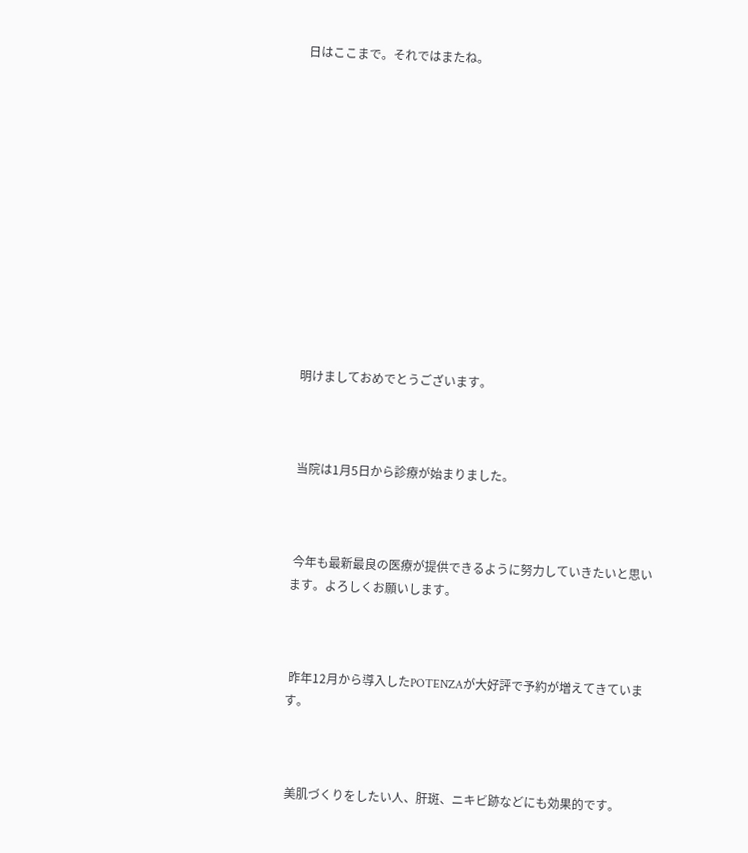日はここまで。それではまたね。













 明けましておめでとうございます。



 当院は1月5日から診療が始まりました。



 今年も最新最良の医療が提供できるように努力していきたいと思います。よろしくお願いします。



 昨年12月から導入したPOTENZAが大好評で予約が増えてきています。



 美肌づくりをしたい人、肝斑、ニキビ跡などにも効果的です。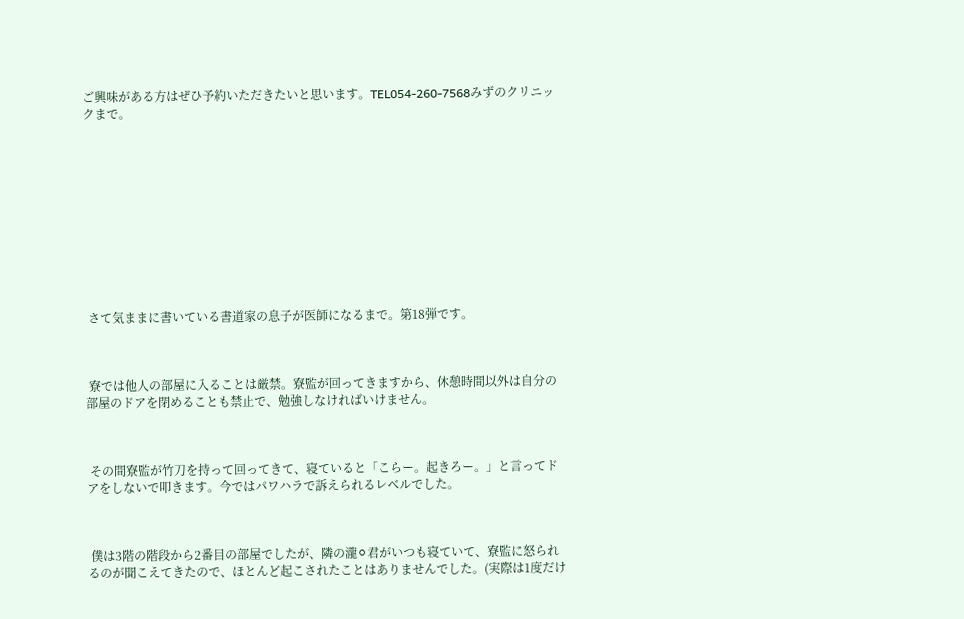ご興味がある方はぜひ予約いただきたいと思います。TEL054-260-7568みずのクリニックまで。











 さて気ままに書いている書道家の息子が医師になるまで。第18弾です。



 寮では他人の部屋に入ることは厳禁。寮監が回ってきますから、休憩時間以外は自分の部屋のドアを閉めることも禁止で、勉強しなければいけません。



 その間寮監が竹刀を持って回ってきて、寝ていると「こらー。起きろー。」と言ってドアをしないで叩きます。今ではパワハラで訴えられるレベルでした。



 僕は3階の階段から2番目の部屋でしたが、隣の瀧⚪君がいつも寝ていて、寮監に怒られるのが聞こえてきたので、ほとんど起こされたことはありませんでした。(実際は1度だけ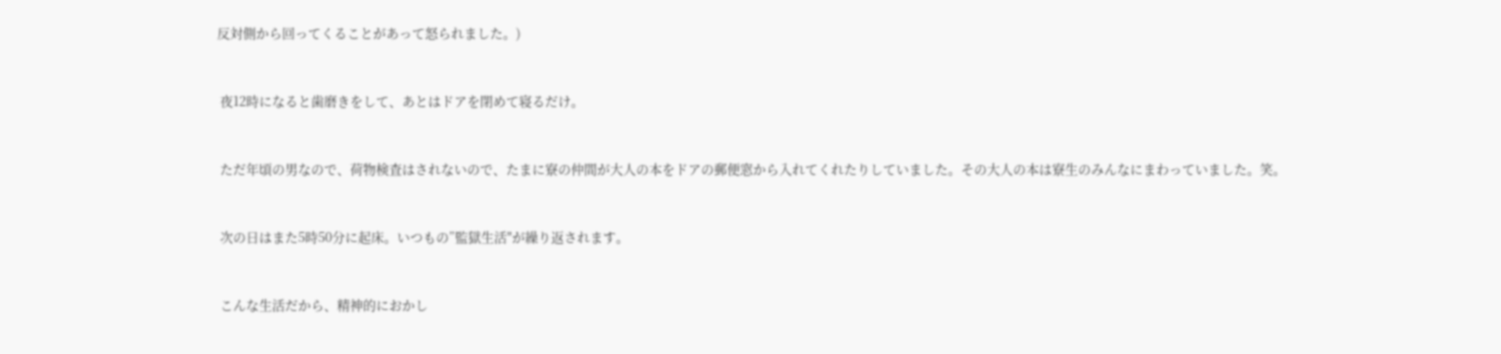反対側から回ってくることがあって怒られました。)



 夜12時になると歯磨きをして、あとはドアを閉めて寝るだけ。



 ただ年頃の男なので、荷物検査はされないので、たまに寮の仲間が大人の本をドアの郵便窓から入れてくれたりしていました。その大人の本は寮生のみんなにまわっていました。笑。



 次の日はまた5時50分に起床。いつもの”監獄生活"が繰り返されます。



 こんな生活だから、精神的におかし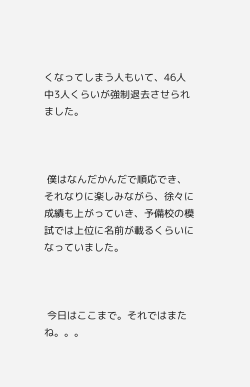くなってしまう人もいて、46人中3人くらいが強制退去させられました。



 僕はなんだかんだで順応でき、それなりに楽しみながら、徐々に成績も上がっていき、予備校の模試では上位に名前が載るくらいになっていました。



 今日はここまで。それではまたね。。。